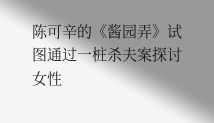陈可辛的《酱园弄》试图通过一桩杀夫案探讨女性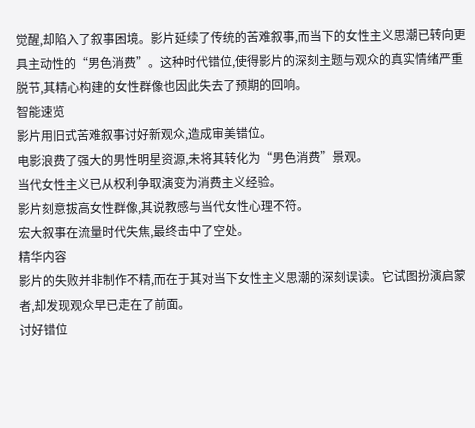觉醒,却陷入了叙事困境。影片延续了传统的苦难叙事,而当下的女性主义思潮已转向更具主动性的“男色消费”。这种时代错位,使得影片的深刻主题与观众的真实情绪严重脱节,其精心构建的女性群像也因此失去了预期的回响。
智能速览
影片用旧式苦难叙事讨好新观众,造成审美错位。
电影浪费了强大的男性明星资源,未将其转化为“男色消费”景观。
当代女性主义已从权利争取演变为消费主义经验。
影片刻意拔高女性群像,其说教感与当代女性心理不符。
宏大叙事在流量时代失焦,最终击中了空处。
精华内容
影片的失败并非制作不精,而在于其对当下女性主义思潮的深刻误读。它试图扮演启蒙者,却发现观众早已走在了前面。
讨好错位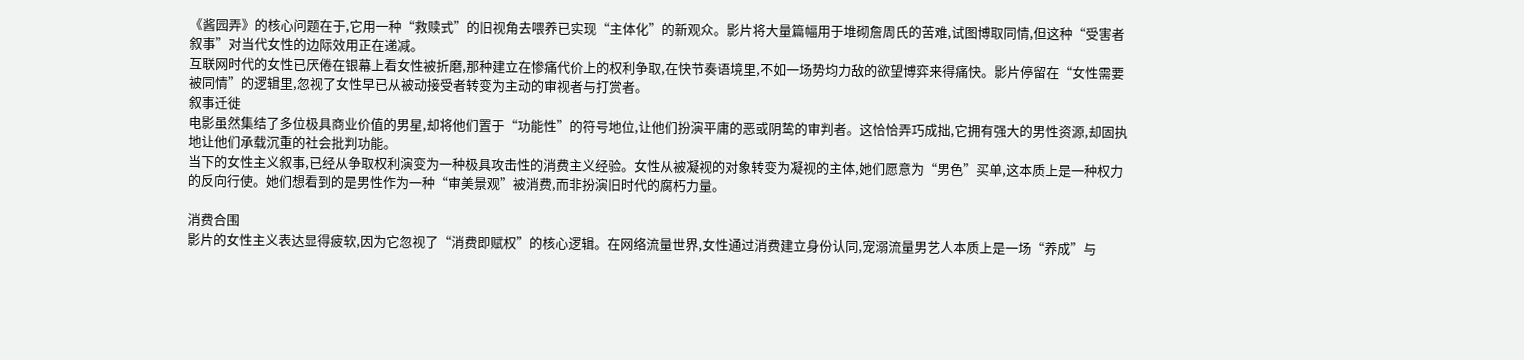《酱园弄》的核心问题在于,它用一种“救赎式”的旧视角去喂养已实现“主体化”的新观众。影片将大量篇幅用于堆砌詹周氏的苦难,试图博取同情,但这种“受害者叙事”对当代女性的边际效用正在递减。
互联网时代的女性已厌倦在银幕上看女性被折磨,那种建立在惨痛代价上的权利争取,在快节奏语境里,不如一场势均力敌的欲望博弈来得痛快。影片停留在“女性需要被同情”的逻辑里,忽视了女性早已从被动接受者转变为主动的审视者与打赏者。
叙事迁徙
电影虽然集结了多位极具商业价值的男星,却将他们置于“功能性”的符号地位,让他们扮演平庸的恶或阴鸷的审判者。这恰恰弄巧成拙,它拥有强大的男性资源,却固执地让他们承载沉重的社会批判功能。
当下的女性主义叙事,已经从争取权利演变为一种极具攻击性的消费主义经验。女性从被凝视的对象转变为凝视的主体,她们愿意为“男色”买单,这本质上是一种权力的反向行使。她们想看到的是男性作为一种“审美景观”被消费,而非扮演旧时代的腐朽力量。

消费合围
影片的女性主义表达显得疲软,因为它忽视了“消费即赋权”的核心逻辑。在网络流量世界,女性通过消费建立身份认同,宠溺流量男艺人本质上是一场“养成”与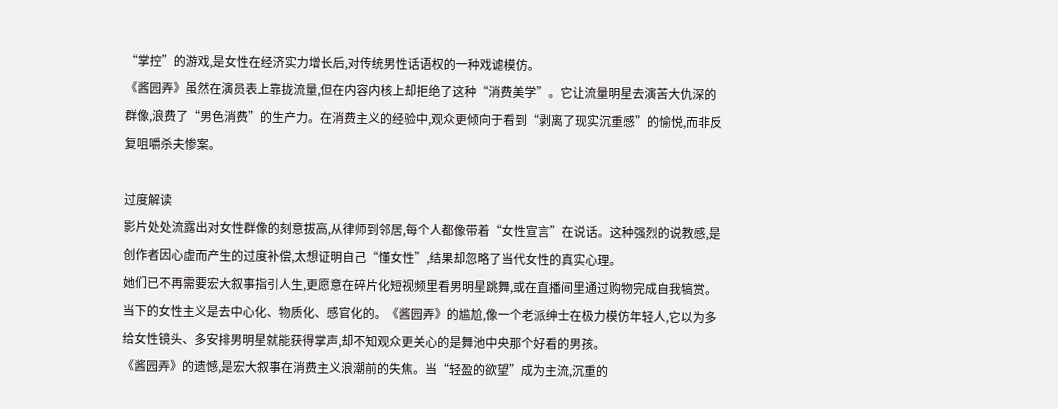“掌控”的游戏,是女性在经济实力增长后,对传统男性话语权的一种戏谑模仿。
《酱园弄》虽然在演员表上靠拢流量,但在内容内核上却拒绝了这种“消费美学”。它让流量明星去演苦大仇深的群像,浪费了“男色消费”的生产力。在消费主义的经验中,观众更倾向于看到“剥离了现实沉重感”的愉悦,而非反复咀嚼杀夫惨案。

过度解读
影片处处流露出对女性群像的刻意拔高,从律师到邻居,每个人都像带着“女性宣言”在说话。这种强烈的说教感,是创作者因心虚而产生的过度补偿,太想证明自己“懂女性”,结果却忽略了当代女性的真实心理。
她们已不再需要宏大叙事指引人生,更愿意在碎片化短视频里看男明星跳舞,或在直播间里通过购物完成自我犒赏。当下的女性主义是去中心化、物质化、感官化的。《酱园弄》的尴尬,像一个老派绅士在极力模仿年轻人,它以为多给女性镜头、多安排男明星就能获得掌声,却不知观众更关心的是舞池中央那个好看的男孩。
《酱园弄》的遗憾,是宏大叙事在消费主义浪潮前的失焦。当“轻盈的欲望”成为主流,沉重的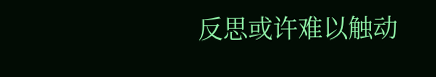反思或许难以触动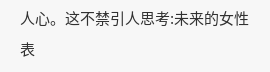人心。这不禁引人思考:未来的女性表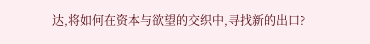达,将如何在资本与欲望的交织中,寻找新的出口?